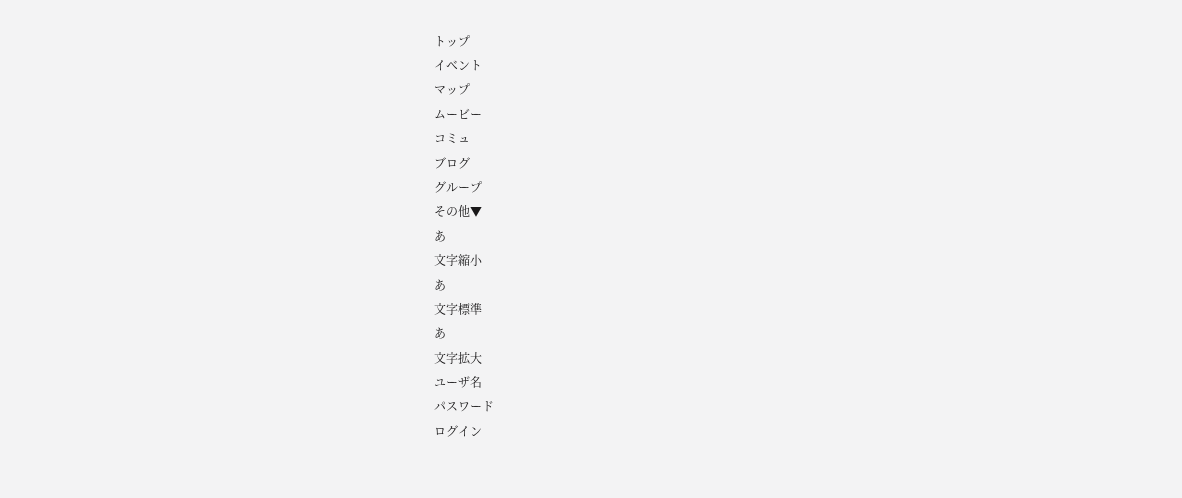トップ
イベント
マップ
ムービー
コミュ
ブログ
グループ
その他▼
あ
文字縮小
あ
文字標準
あ
文字拡大
ユーザ名
パスワード
ログイン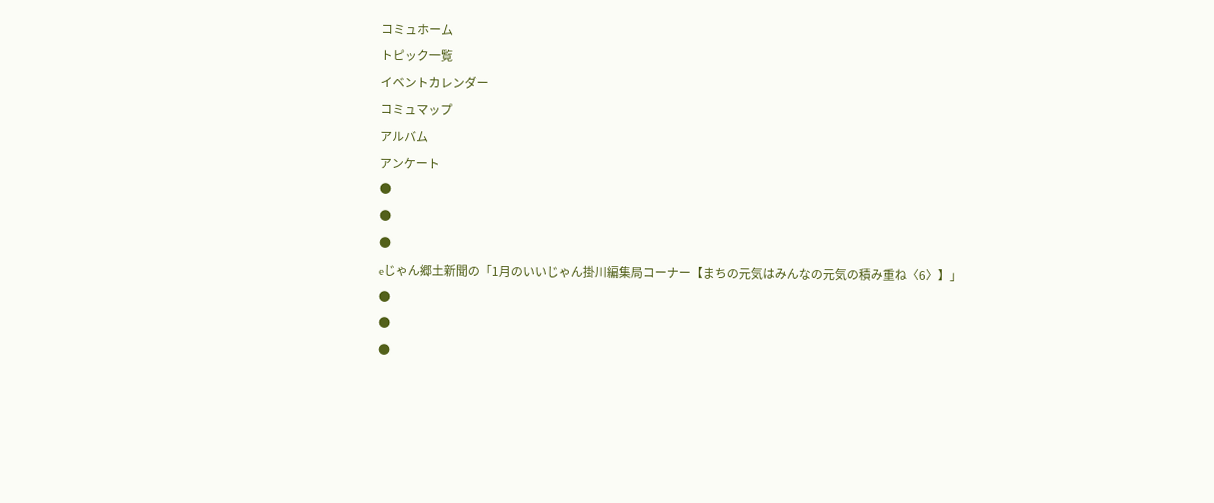コミュホーム
トピック一覧
イベントカレンダー
コミュマップ
アルバム
アンケート
●
●
●
eじゃん郷土新聞の「1月のいいじゃん掛川編集局コーナー【まちの元気はみんなの元気の積み重ね〈6〉】」
●
●
●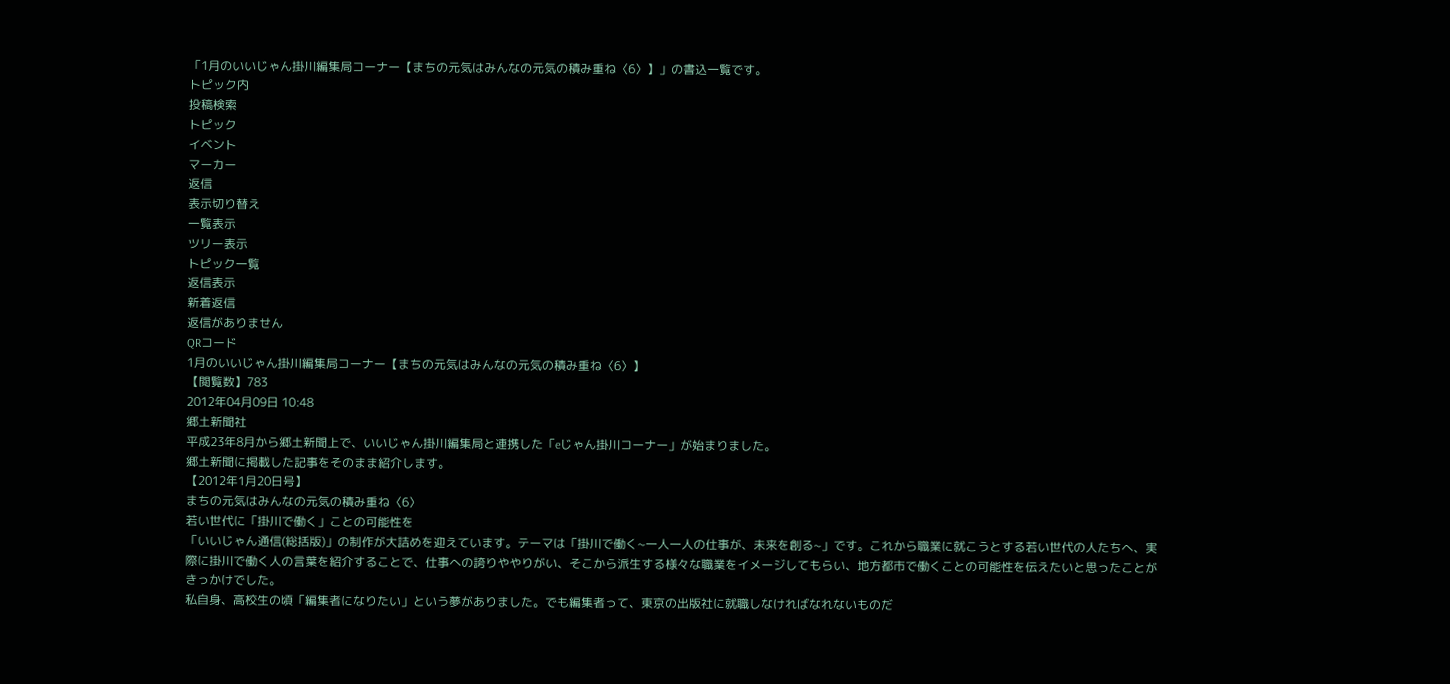「1月のいいじゃん掛川編集局コーナー【まちの元気はみんなの元気の積み重ね〈6〉】」の書込一覧です。
トピック内
投稿検索
トピック
イベント
マーカー
返信
表示切り替え
一覧表示
ツリー表示
トピック一覧
返信表示
新着返信
返信がありません
QRコード
1月のいいじゃん掛川編集局コーナー【まちの元気はみんなの元気の積み重ね〈6〉】
【閲覧数】783
2012年04月09日 10:48
郷土新聞社
平成23年8月から郷土新聞上で、いいじゃん掛川編集局と連携した「eじゃん掛川コーナー」が始まりました。
郷土新聞に掲載した記事をそのまま紹介します。
【2012年1月20日号】
まちの元気はみんなの元気の積み重ね〈6〉
若い世代に「掛川で働く」ことの可能性を
「いいじゃん通信(総括版)」の制作が大詰めを迎えています。テーマは「掛川で働く~一人一人の仕事が、未来を創る~」です。これから職業に就こうとする若い世代の人たちへ、実際に掛川で働く人の言葉を紹介することで、仕事への誇りややりがい、そこから派生する様々な職業をイメージしてもらい、地方都市で働くことの可能性を伝えたいと思ったことがきっかけでした。
私自身、高校生の頃「編集者になりたい」という夢がありました。でも編集者って、東京の出版社に就職しなければなれないものだ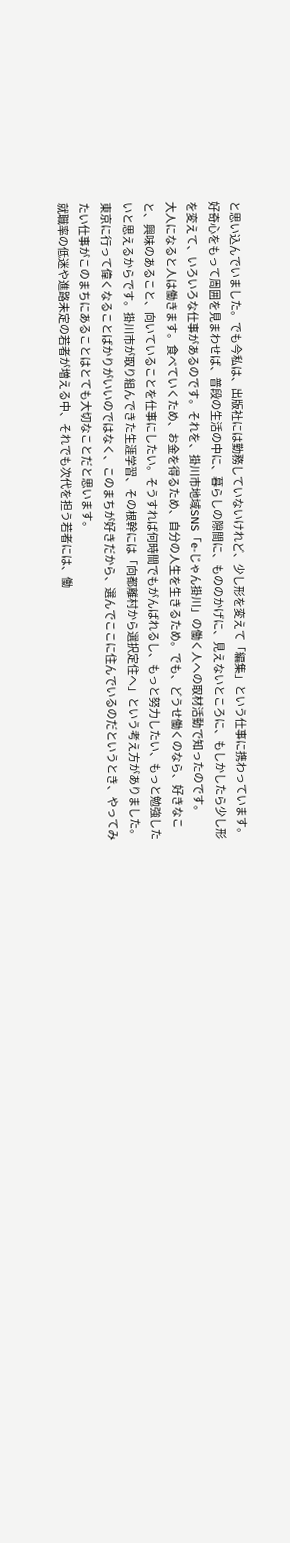と思い込んでいました。でも今私は、出版社には勤務していないけれど、少し形を変えて「編集」という仕事に携わっています。好奇心をもって周囲を見まわせば、普段の生活の中に、暮らしの隙間に、もののかげに、見えないところに、もしかしたら少し形を変えて、いろいろな仕事があるのです。それを、掛川市地域SNS「e-じゃん掛川」の働く人への取材活動で知ったのです。
大人になると人は働きます。食べていくため、お金を得るため、自分の人生を生きるため。でも、どうせ働くのなら、好きなこと、興味のあること、向いていることを仕事にしたい。そうすれば何時間でもがんばれるし、もっと努力したい、もっと勉強したいと思えるからです。掛川市が取り組んできた生涯学習、その根幹には「向都離村から選択定住へ」という考え方がありました。東京に行って偉くなることばかりがいいのではなく、このまちが好きだから、選んでここに住んでいるのだというとき、やってみたい仕事がこのまちにあることはとても大切なことだと思います。
就職率の低迷や進路未定の若者が増える中、それでも次代を担う若者には、働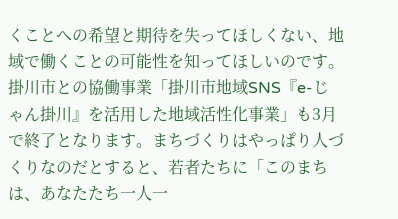くことへの希望と期待を失ってほしくない、地域で働くことの可能性を知ってほしいのです。掛川市との協働事業「掛川市地域SNS『e-じゃん掛川』を活用した地域活性化事業」も3月で終了となります。まちづくりはやっぱり人づくりなのだとすると、若者たちに「このまちは、あなたたち一人一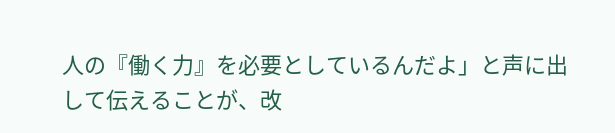人の『働く力』を必要としているんだよ」と声に出して伝えることが、改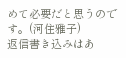めて必要だと思うのです。(河住雅子)
返信書き込みはあ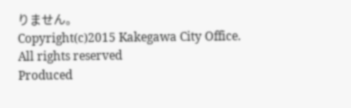りません。
Copyright(c)2015 Kakegawa City Office. All rights reserved
Produced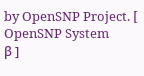by OpenSNP Project. [ OpenSNP System
β ]